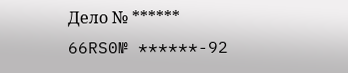Дело № ******
66RS0№ ******-92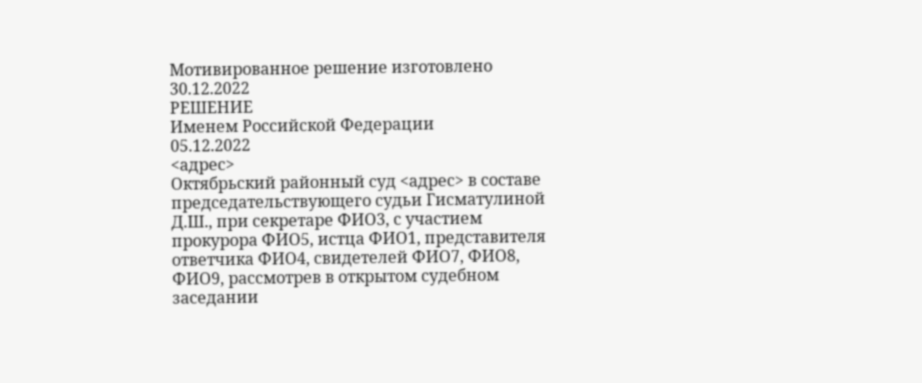Мотивированное решение изготовлено 30.12.2022
РЕШЕНИЕ
Именем Российской Федерации
05.12.2022
<адрес>
Октябрьский районный суд <адрес> в составе председательствующего судьи Гисматулиной Д.Ш., при секретаре ФИО3, с участием прокурора ФИО5, истца ФИО1, представителя ответчика ФИО4, свидетелей ФИО7, ФИО8, ФИО9, рассмотрев в открытом судебном заседании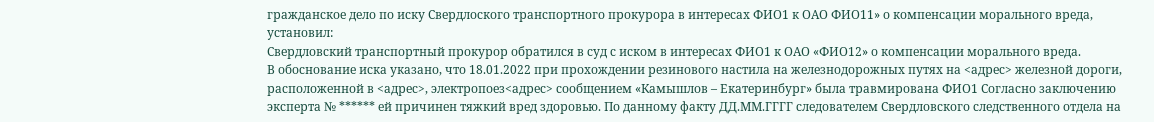гражданское дело по иску Свердлоского транспортного прокурора в интересах ФИО1 к ОАО ФИО11» о компенсации морального вреда,
установил:
Свердловский транспортный прокурор обратился в суд с иском в интересах ФИО1 к ОАО «ФИО12» о компенсации морального вреда.
В обоснование иска указано, что 18.01.2022 при прохождении резинового настила на железнодорожных путях на <адрес> железной дороги, расположенной в <адрес>, электропоез<адрес> сообщением «Камышлов – Екатеринбург» была травмирована ФИО1 Согласно заключению эксперта № ****** ей причинен тяжкий вред здоровью. По данному факту ДД.ММ.ГГГГ следователем Свердловского следственного отдела на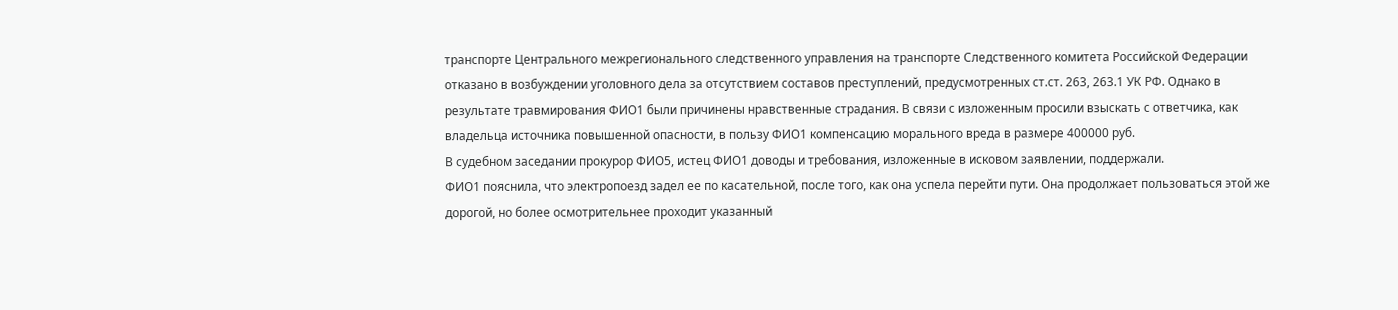транспорте Центрального межрегионального следственного управления на транспорте Следственного комитета Российской Федерации отказано в возбуждении уголовного дела за отсутствием составов преступлений, предусмотренных ст.ст. 263, 263.1 УК РФ. Однако в результате травмирования ФИО1 были причинены нравственные страдания. В связи с изложенным просили взыскать с ответчика, как владельца источника повышенной опасности, в пользу ФИО1 компенсацию морального вреда в размере 400000 руб.
В судебном заседании прокурор ФИО5, истец ФИО1 доводы и требования, изложенные в исковом заявлении, поддержали.
ФИО1 пояснила, что электропоезд задел ее по касательной, после того, как она успела перейти пути. Она продолжает пользоваться этой же дорогой, но более осмотрительнее проходит указанный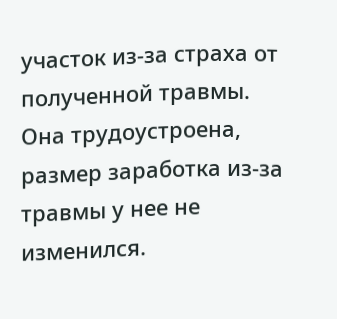участок из-за страха от полученной травмы. Она трудоустроена, размер заработка из-за травмы у нее не изменился.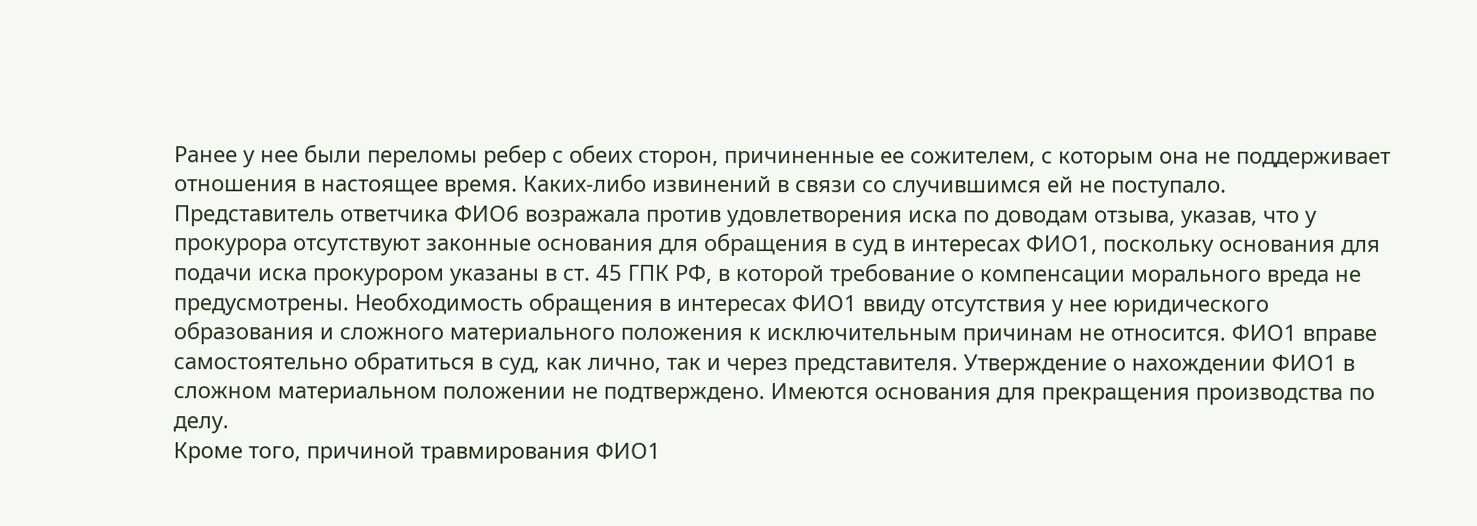Ранее у нее были переломы ребер с обеих сторон, причиненные ее сожителем, с которым она не поддерживает отношения в настоящее время. Каких-либо извинений в связи со случившимся ей не поступало.
Представитель ответчика ФИО6 возражала против удовлетворения иска по доводам отзыва, указав, что у прокурора отсутствуют законные основания для обращения в суд в интересах ФИО1, поскольку основания для подачи иска прокурором указаны в ст. 45 ГПК РФ, в которой требование о компенсации морального вреда не предусмотрены. Необходимость обращения в интересах ФИО1 ввиду отсутствия у нее юридического образования и сложного материального положения к исключительным причинам не относится. ФИО1 вправе самостоятельно обратиться в суд, как лично, так и через представителя. Утверждение о нахождении ФИО1 в сложном материальном положении не подтверждено. Имеются основания для прекращения производства по делу.
Кроме того, причиной травмирования ФИО1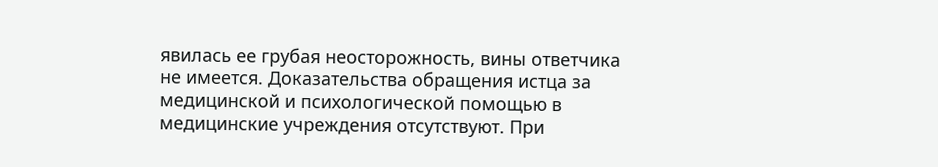явилась ее грубая неосторожность, вины ответчика не имеется. Доказательства обращения истца за медицинской и психологической помощью в медицинские учреждения отсутствуют. При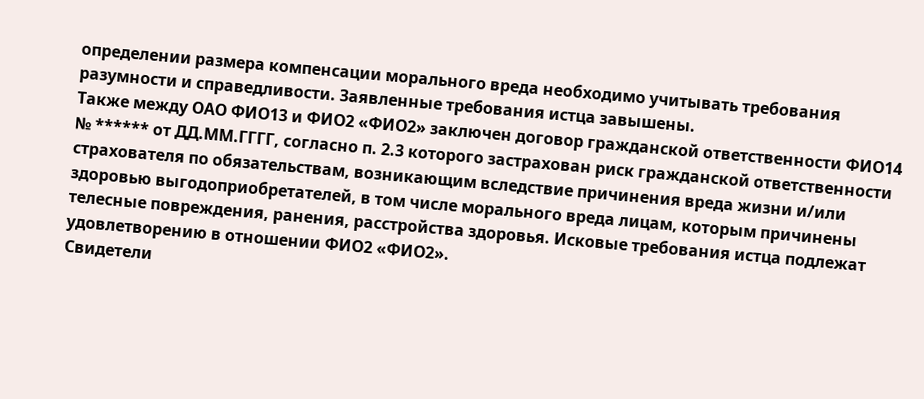определении размера компенсации морального вреда необходимо учитывать требования разумности и справедливости. Заявленные требования истца завышены.
Также между ОАО ФИО13 и ФИО2 «ФИО2» заключен договор гражданской ответственности ФИО14 № ****** от ДД.ММ.ГГГГ, согласно п. 2.3 которого застрахован риск гражданской ответственности страхователя по обязательствам, возникающим вследствие причинения вреда жизни и/или здоровью выгодоприобретателей, в том числе морального вреда лицам, которым причинены телесные повреждения, ранения, расстройства здоровья. Исковые требования истца подлежат удовлетворению в отношении ФИО2 «ФИО2».
Свидетели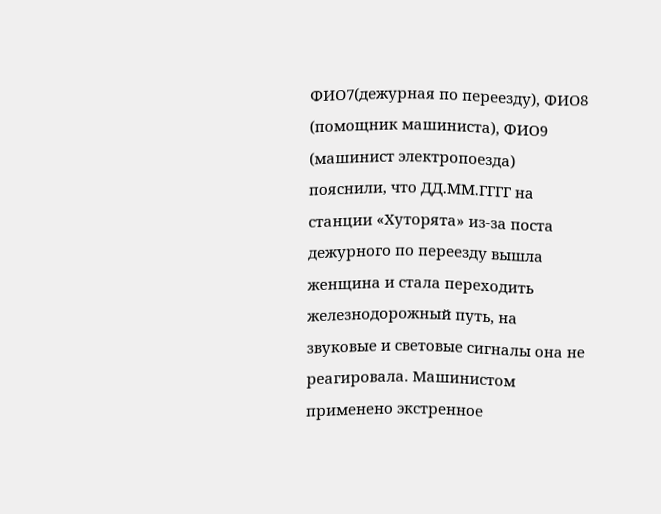ФИО7(дежурная по переезду), ФИО8 (помощник машиниста), ФИО9 (машинист электропоезда) пояснили, что ДД.ММ.ГГГГ на станции «Хуторята» из-за поста дежурного по переезду вышла женщина и стала переходить железнодорожный путь, на звуковые и световые сигналы она не реагировала. Машинистом применено экстренное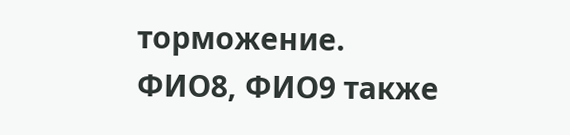торможение.
ФИО8, ФИО9 также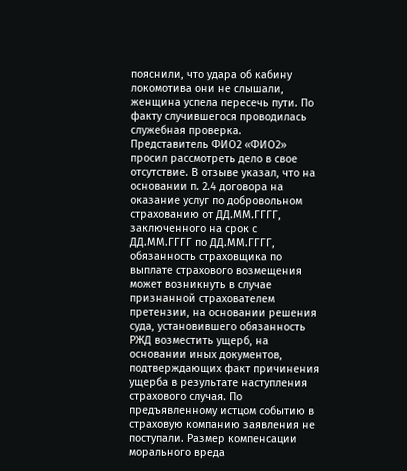пояснили, что удара об кабину локомотива они не слышали, женщина успела пересечь пути. По факту случившегося проводилась служебная проверка.
Представитель ФИО2 «ФИО2» просил рассмотреть дело в свое отсутствие. В отзыве указал, что на основании п. 2.4 договора на оказание услуг по добровольном страхованию от ДД.ММ.ГГГГ, заключенного на срок с ДД.ММ.ГГГГ по ДД.ММ.ГГГГ, обязанность страховщика по выплате страхового возмещения может возникнуть в случае признанной страхователем претензии, на основании решения суда, установившего обязанность РЖД возместить ущерб, на основании иных документов, подтверждающих факт причинения ущерба в результате наступления страхового случая. По предъявленному истцом событию в страховую компанию заявления не поступали. Размер компенсации морального вреда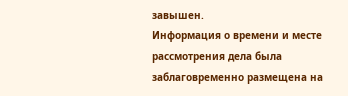завышен.
Информация о времени и месте рассмотрения дела была заблаговременно размещена на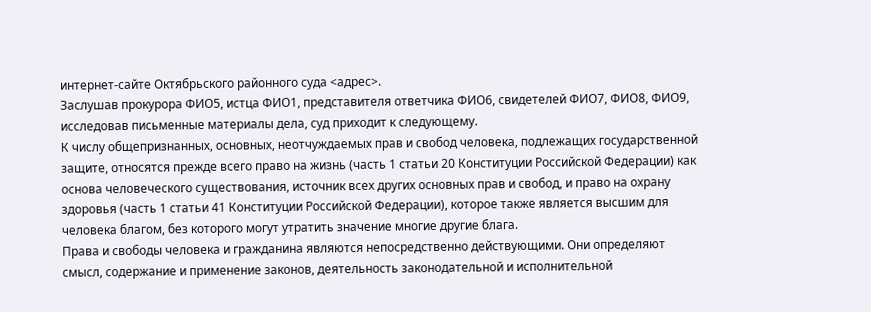интернет-сайте Октябрьского районного суда <адрес>.
Заслушав прокурора ФИО5, истца ФИО1, представителя ответчика ФИО6, свидетелей ФИО7, ФИО8, ФИО9, исследовав письменные материалы дела, суд приходит к следующему.
К числу общепризнанных, основных, неотчуждаемых прав и свобод человека, подлежащих государственной защите, относятся прежде всего право на жизнь (часть 1 статьи 20 Конституции Российской Федерации) как основа человеческого существования, источник всех других основных прав и свобод, и право на охрану здоровья (часть 1 статьи 41 Конституции Российской Федерации), которое также является высшим для человека благом, без которого могут утратить значение многие другие блага.
Права и свободы человека и гражданина являются непосредственно действующими. Они определяют смысл, содержание и применение законов, деятельность законодательной и исполнительной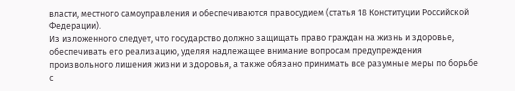власти, местного самоуправления и обеспечиваются правосудием (статья 18 Конституции Российской Федерации).
Из изложенного следует, что государство должно защищать право граждан на жизнь и здоровье, обеспечивать его реализацию, уделяя надлежащее внимание вопросам предупреждения произвольного лишения жизни и здоровья, а также обязано принимать все разумные меры по борьбе с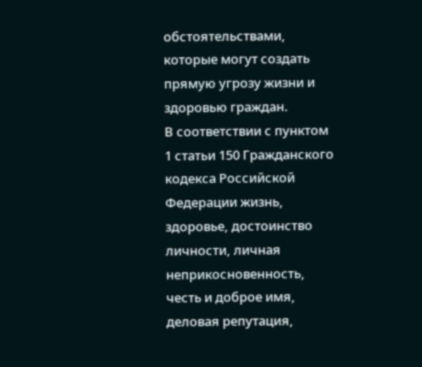обстоятельствами, которые могут создать прямую угрозу жизни и здоровью граждан.
В соответствии с пунктом 1 статьи 150 Гражданского кодекса Российской Федерации жизнь, здоровье, достоинство личности, личная неприкосновенность, честь и доброе имя, деловая репутация,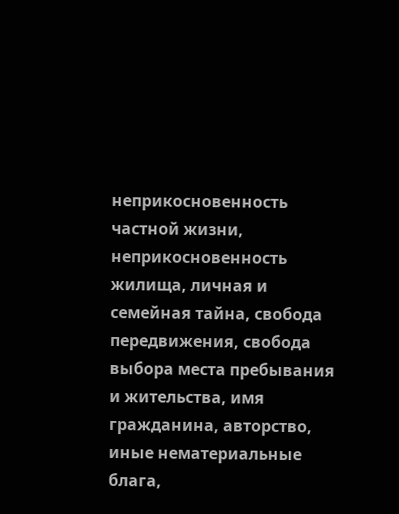неприкосновенность частной жизни, неприкосновенность жилища, личная и семейная тайна, свобода передвижения, свобода выбора места пребывания и жительства, имя гражданина, авторство, иные нематериальные блага,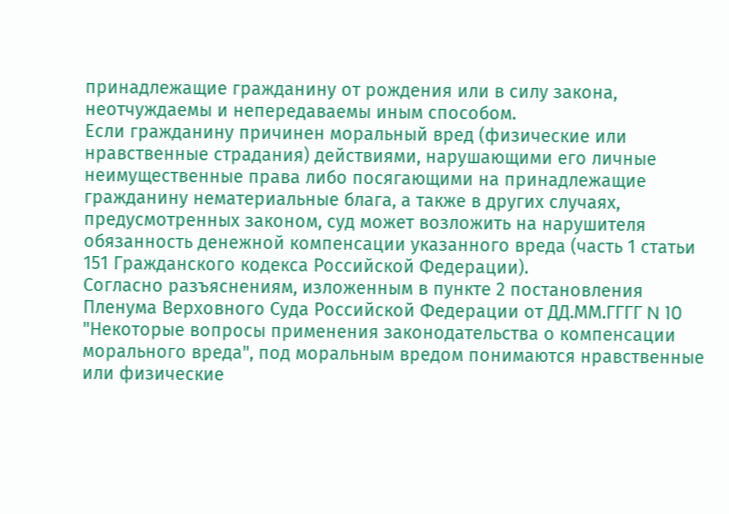принадлежащие гражданину от рождения или в силу закона, неотчуждаемы и непередаваемы иным способом.
Если гражданину причинен моральный вред (физические или нравственные страдания) действиями, нарушающими его личные неимущественные права либо посягающими на принадлежащие гражданину нематериальные блага, а также в других случаях, предусмотренных законом, суд может возложить на нарушителя обязанность денежной компенсации указанного вреда (часть 1 статьи 151 Гражданского кодекса Российской Федерации).
Согласно разъяснениям, изложенным в пункте 2 постановления Пленума Верховного Суда Российской Федерации от ДД.ММ.ГГГГ N 10 "Некоторые вопросы применения законодательства о компенсации морального вреда", под моральным вредом понимаются нравственные или физические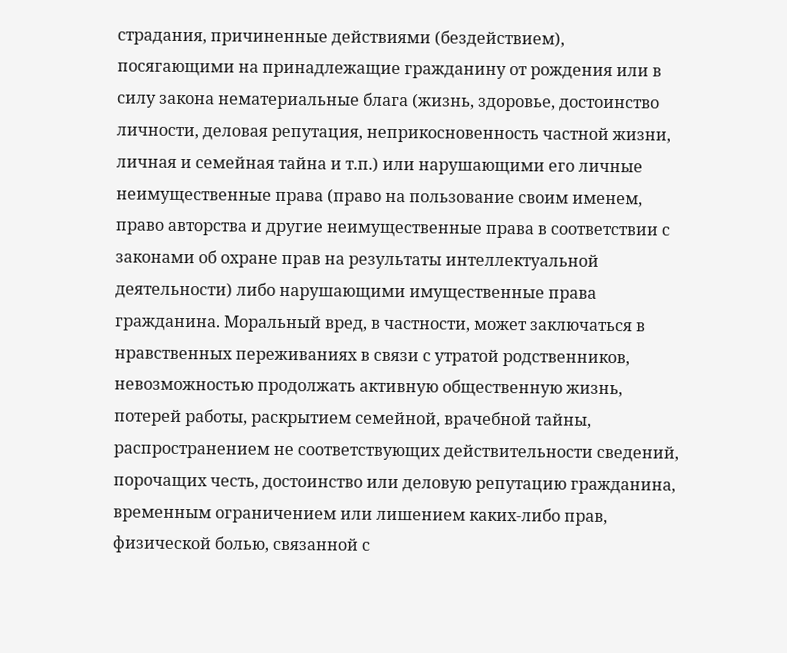страдания, причиненные действиями (бездействием), посягающими на принадлежащие гражданину от рождения или в силу закона нематериальные блага (жизнь, здоровье, достоинство личности, деловая репутация, неприкосновенность частной жизни, личная и семейная тайна и т.п.) или нарушающими его личные неимущественные права (право на пользование своим именем, право авторства и другие неимущественные права в соответствии с законами об охране прав на результаты интеллектуальной деятельности) либо нарушающими имущественные права гражданина. Моральный вред, в частности, может заключаться в нравственных переживаниях в связи с утратой родственников, невозможностью продолжать активную общественную жизнь, потерей работы, раскрытием семейной, врачебной тайны, распространением не соответствующих действительности сведений, порочащих честь, достоинство или деловую репутацию гражданина, временным ограничением или лишением каких-либо прав, физической болью, связанной с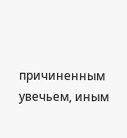причиненным увечьем, иным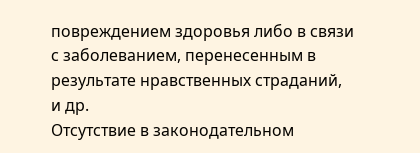повреждением здоровья либо в связи с заболеванием, перенесенным в результате нравственных страданий, и др.
Отсутствие в законодательном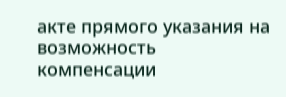акте прямого указания на возможность компенсации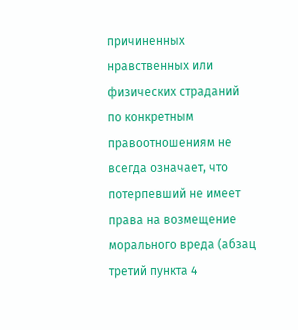причиненных нравственных или физических страданий по конкретным правоотношениям не всегда означает, что потерпевший не имеет права на возмещение морального вреда (абзац третий пункта 4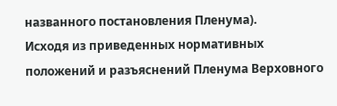названного постановления Пленума).
Исходя из приведенных нормативных положений и разъяснений Пленума Верховного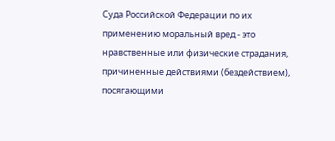Суда Российской Федерации по их применению моральный вред - это нравственные или физические страдания, причиненные действиями (бездействием), посягающими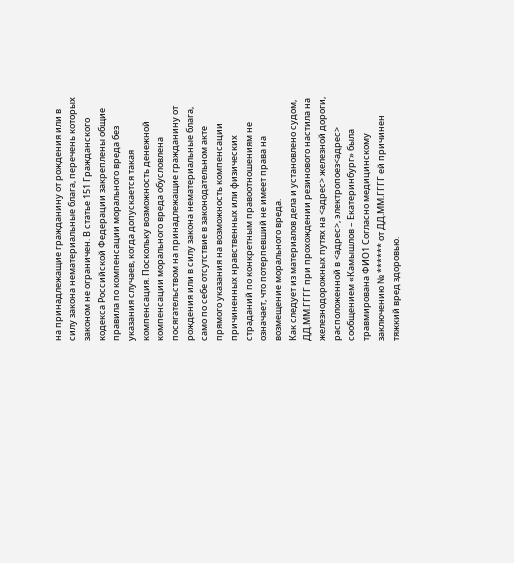на принадлежащие гражданину от рождения или в силу закона нематериальные блага, перечень которых законом не ограничен. В статье 151 Гражданского кодекса Российской Федерации закреплены общие правила по компенсации морального вреда без указания случаев, когда допускается такая компенсация. Поскольку возможность денежной компенсации морального вреда обусловлена посягательством на принадлежащие гражданину от рождения или в силу закона нематериальные блага, само по себе отсутствие в законодательном акте прямого указания на возможность компенсации причиненных нравственных или физических страданий по конкретным правоотношениям не означает, что потерпевший не имеет права на возмещение морального вреда.
Как следует из материалов дела и установлено судом, ДД.ММ.ГГГГ при прохождении резинового настила на железнодорожных путях на <адрес> железной дороги, расположенной в <адрес>, электропоез<адрес> сообщением «Камышлов – Екатеринбург» была травмирована ФИО1 Согласно медицинскому заключению № ****** от ДД.ММ.ГГГГ ей причинен тяжкий вред здоровью.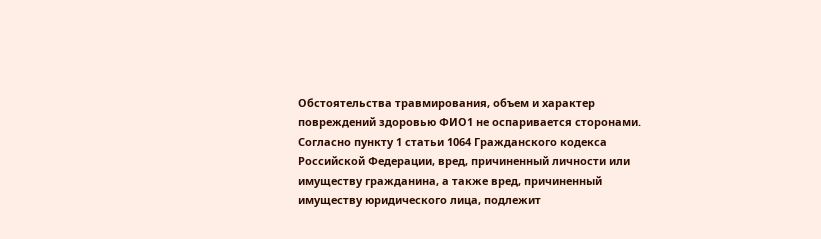Обстоятельства травмирования, объем и характер повреждений здоровью ФИО1 не оспаривается сторонами.
Согласно пункту 1 статьи 1064 Гражданского кодекса Российской Федерации, вред, причиненный личности или имуществу гражданина, а также вред, причиненный имуществу юридического лица, подлежит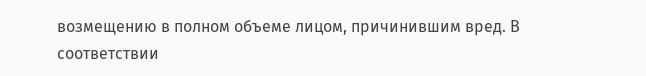возмещению в полном объеме лицом, причинившим вред. В соответствии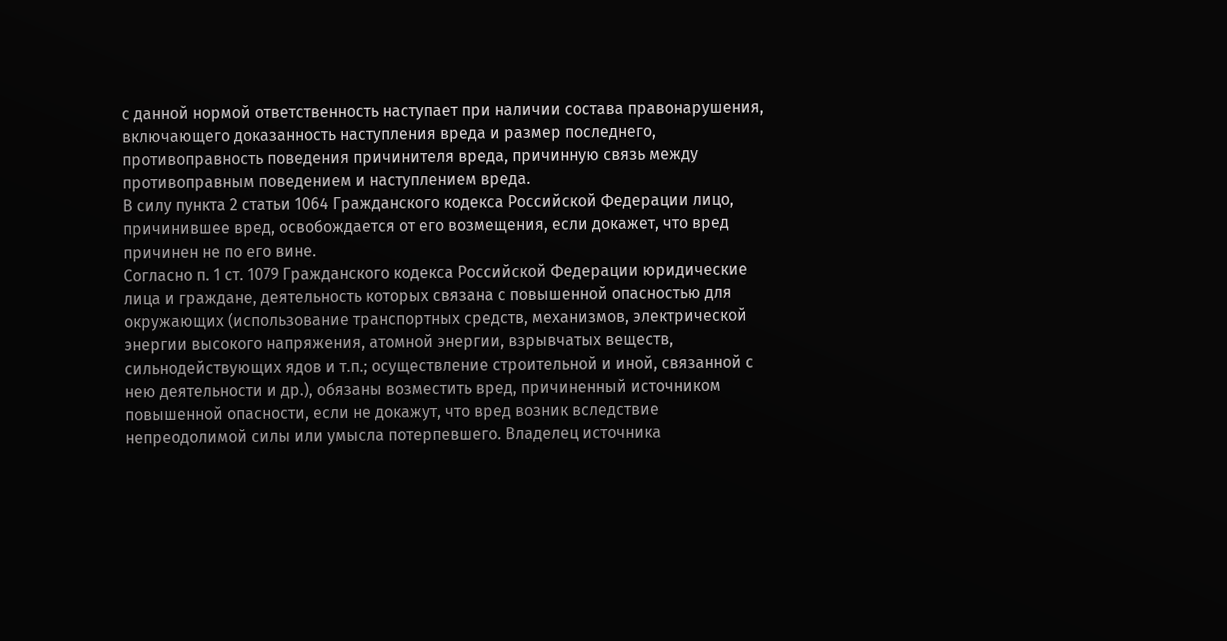с данной нормой ответственность наступает при наличии состава правонарушения, включающего доказанность наступления вреда и размер последнего, противоправность поведения причинителя вреда, причинную связь между противоправным поведением и наступлением вреда.
В силу пункта 2 статьи 1064 Гражданского кодекса Российской Федерации лицо, причинившее вред, освобождается от его возмещения, если докажет, что вред причинен не по его вине.
Согласно п. 1 ст. 1079 Гражданского кодекса Российской Федерации юридические лица и граждане, деятельность которых связана с повышенной опасностью для окружающих (использование транспортных средств, механизмов, электрической энергии высокого напряжения, атомной энергии, взрывчатых веществ, сильнодействующих ядов и т.п.; осуществление строительной и иной, связанной с нею деятельности и др.), обязаны возместить вред, причиненный источником повышенной опасности, если не докажут, что вред возник вследствие непреодолимой силы или умысла потерпевшего. Владелец источника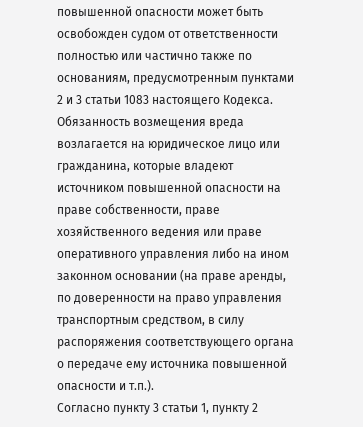повышенной опасности может быть освобожден судом от ответственности полностью или частично также по основаниям, предусмотренным пунктами 2 и 3 статьи 1083 настоящего Кодекса.
Обязанность возмещения вреда возлагается на юридическое лицо или гражданина, которые владеют источником повышенной опасности на праве собственности, праве хозяйственного ведения или праве оперативного управления либо на ином законном основании (на праве аренды, по доверенности на право управления транспортным средством, в силу распоряжения соответствующего органа о передаче ему источника повышенной опасности и т.п.).
Согласно пункту 3 статьи 1, пункту 2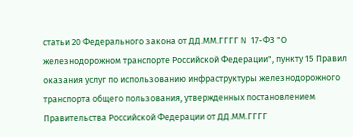статьи 20 Федерального закона от ДД.ММ.ГГГГ N 17-ФЗ "О железнодорожном транспорте Российской Федерации", пункту 15 Правил оказания услуг по использованию инфраструктуры железнодорожного транспорта общего пользования, утвержденных постановлением Правительства Российской Федерации от ДД.ММ.ГГГГ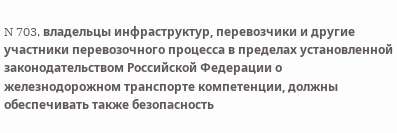N 703, владельцы инфраструктур, перевозчики и другие участники перевозочного процесса в пределах установленной законодательством Российской Федерации о железнодорожном транспорте компетенции, должны обеспечивать также безопасность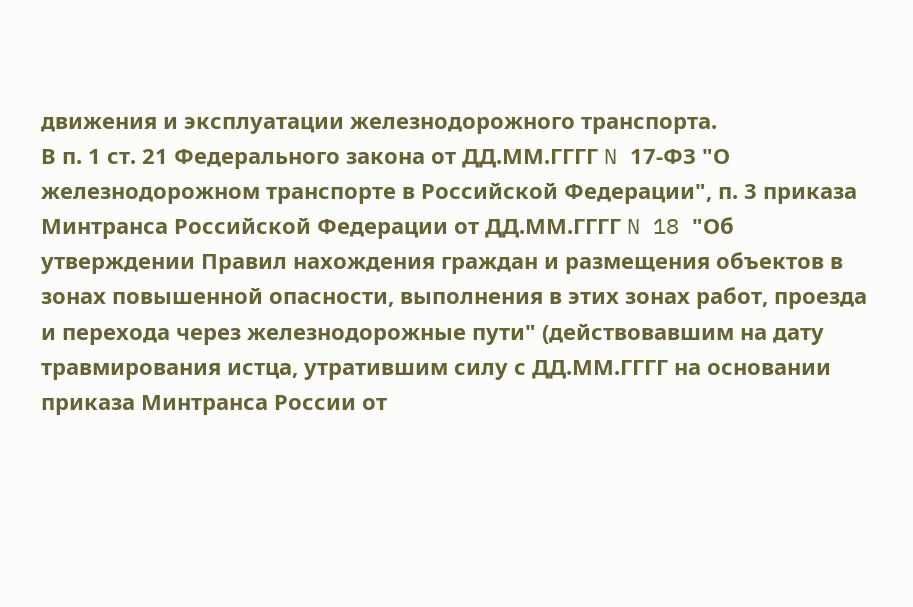движения и эксплуатации железнодорожного транспорта.
В п. 1 ст. 21 Федерального закона от ДД.ММ.ГГГГ N 17-ФЗ "О железнодорожном транспорте в Российской Федерации", п. 3 приказа Минтранса Российской Федерации от ДД.ММ.ГГГГ N 18 "Об утверждении Правил нахождения граждан и размещения объектов в зонах повышенной опасности, выполнения в этих зонах работ, проезда и перехода через железнодорожные пути" (действовавшим на дату травмирования истца, утратившим силу с ДД.ММ.ГГГГ на основании приказа Минтранса России от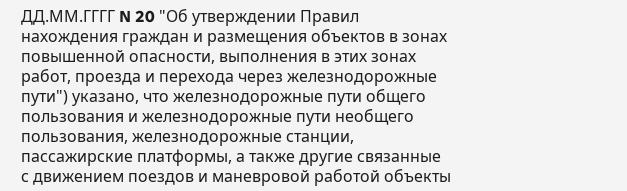ДД.ММ.ГГГГ N 20 "Об утверждении Правил нахождения граждан и размещения объектов в зонах повышенной опасности, выполнения в этих зонах работ, проезда и перехода через железнодорожные пути") указано, что железнодорожные пути общего пользования и железнодорожные пути необщего пользования, железнодорожные станции, пассажирские платформы, а также другие связанные с движением поездов и маневровой работой объекты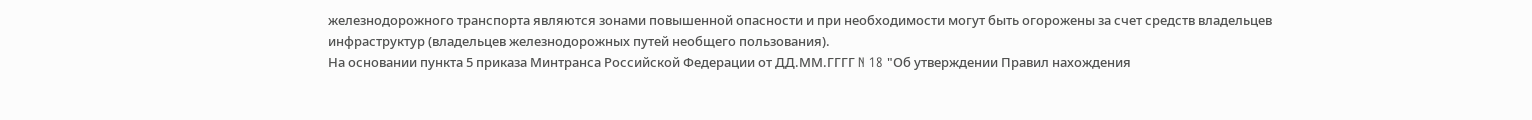железнодорожного транспорта являются зонами повышенной опасности и при необходимости могут быть огорожены за счет средств владельцев инфраструктур (владельцев железнодорожных путей необщего пользования).
На основании пункта 5 приказа Минтранса Российской Федерации от ДД.ММ.ГГГГ N 18 "Об утверждении Правил нахождения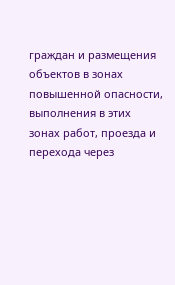граждан и размещения объектов в зонах повышенной опасности, выполнения в этих зонах работ, проезда и перехода через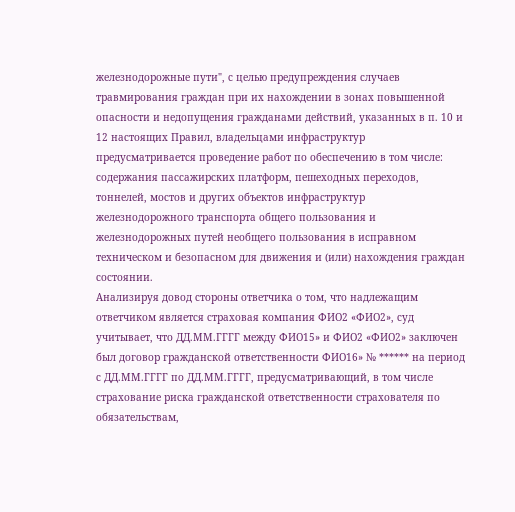железнодорожные пути", с целью предупреждения случаев травмирования граждан при их нахождении в зонах повышенной опасности и недопущения гражданами действий, указанных в п. 10 и 12 настоящих Правил, владельцами инфраструктур предусматривается проведение работ по обеспечению в том числе: содержания пассажирских платформ, пешеходных переходов, тоннелей, мостов и других объектов инфраструктур железнодорожного транспорта общего пользования и железнодорожных путей необщего пользования в исправном техническом и безопасном для движения и (или) нахождения граждан состоянии.
Анализируя довод стороны ответчика о том, что надлежащим ответчиком является страховая компания ФИО2 «ФИО2», суд учитывает, что ДД.ММ.ГГГГ между ФИО15» и ФИО2 «ФИО2» заключен был договор гражданской ответственности ФИО16» № ****** на период с ДД.ММ.ГГГГ по ДД.ММ.ГГГГ, предусматривающий, в том числе страхование риска гражданской ответственности страхователя по обязательствам,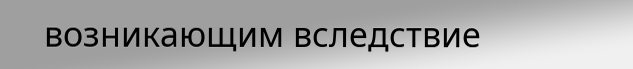возникающим вследствие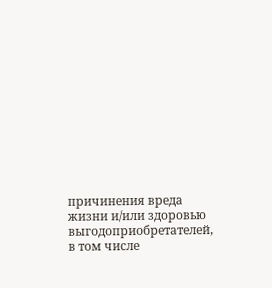причинения вреда жизни и/или здоровью выгодоприобретателей, в том числе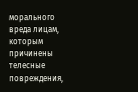морального вреда лицам, которым причинены телесные повреждения,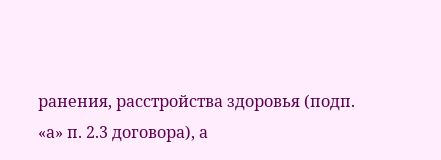ранения, расстройства здоровья (подп. «а» п. 2.3 договора), а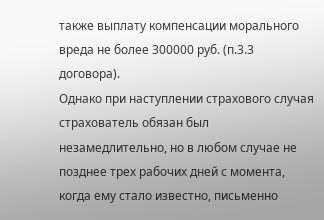также выплату компенсации морального вреда не более 300000 руб. (п.3.3 договора).
Однако при наступлении страхового случая страхователь обязан был незамедлительно, но в любом случае не позднее трех рабочих дней с момента, когда ему стало известно, письменно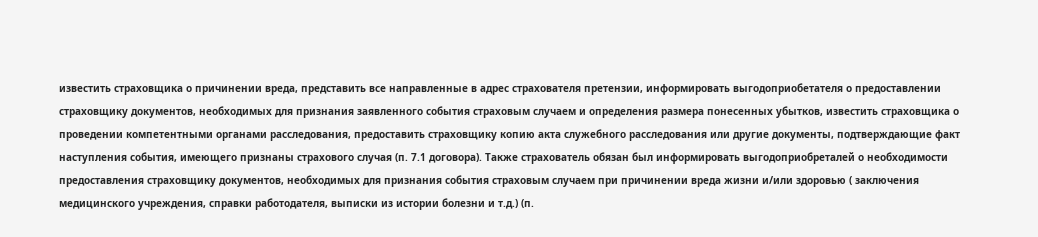известить страховщика о причинении вреда, представить все направленные в адрес страхователя претензии, информировать выгодоприобетателя о предоставлении страховщику документов, необходимых для признания заявленного события страховым случаем и определения размера понесенных убытков, известить страховщика о проведении компетентными органами расследования, предоставить страховщику копию акта служебного расследования или другие документы, подтверждающие факт наступления события, имеющего признаны страхового случая (п. 7.1 договора). Также страхователь обязан был информировать выгодоприобреталей о необходимости предоставления страховщику документов, необходимых для признания события страховым случаем при причинении вреда жизни и/или здоровью ( заключения медицинского учреждения, справки работодателя, выписки из истории болезни и т.д.) (п.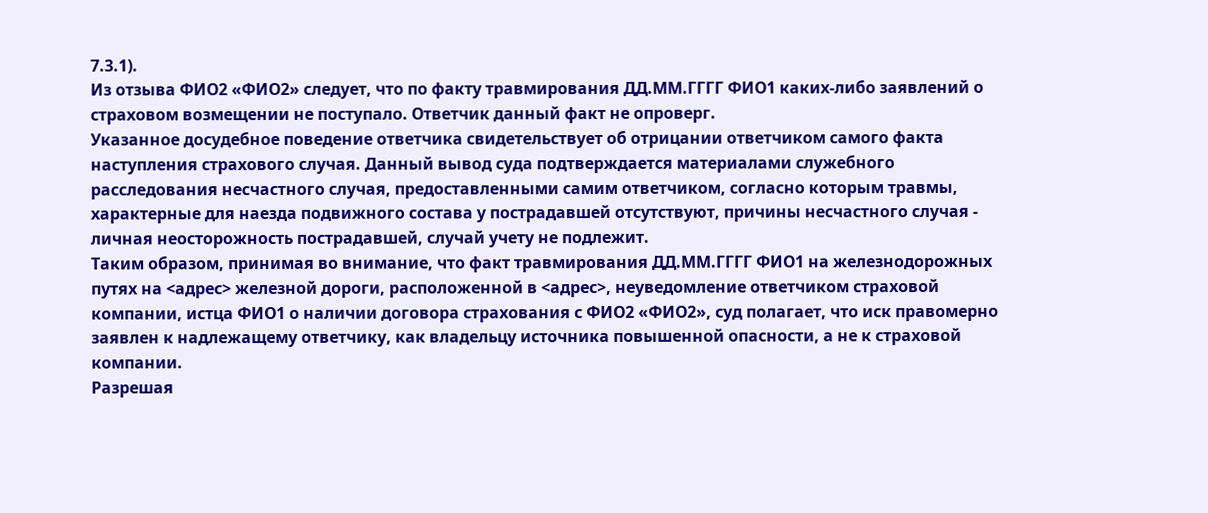7.3.1).
Из отзыва ФИО2 «ФИО2» следует, что по факту травмирования ДД.ММ.ГГГГ ФИО1 каких-либо заявлений о страховом возмещении не поступало. Ответчик данный факт не опроверг.
Указанное досудебное поведение ответчика свидетельствует об отрицании ответчиком самого факта наступления страхового случая. Данный вывод суда подтверждается материалами служебного расследования несчастного случая, предоставленными самим ответчиком, согласно которым травмы, характерные для наезда подвижного состава у пострадавшей отсутствуют, причины несчастного случая - личная неосторожность пострадавшей, случай учету не подлежит.
Таким образом, принимая во внимание, что факт травмирования ДД.ММ.ГГГГ ФИО1 на железнодорожных путях на <адрес> железной дороги, расположенной в <адрес>, неуведомление ответчиком страховой компании, истца ФИО1 о наличии договора страхования с ФИО2 «ФИО2», суд полагает, что иск правомерно заявлен к надлежащему ответчику, как владельцу источника повышенной опасности, а не к страховой компании.
Разрешая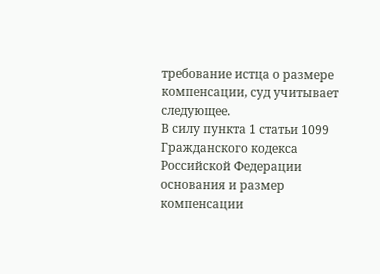требование истца о размере компенсации, суд учитывает следующее.
В силу пункта 1 статьи 1099 Гражданского кодекса Российской Федерации основания и размер компенсации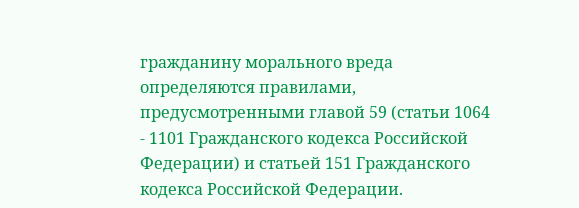гражданину морального вреда определяются правилами, предусмотренными главой 59 (статьи 1064 - 1101 Гражданского кодекса Российской Федерации) и статьей 151 Гражданского кодекса Российской Федерации.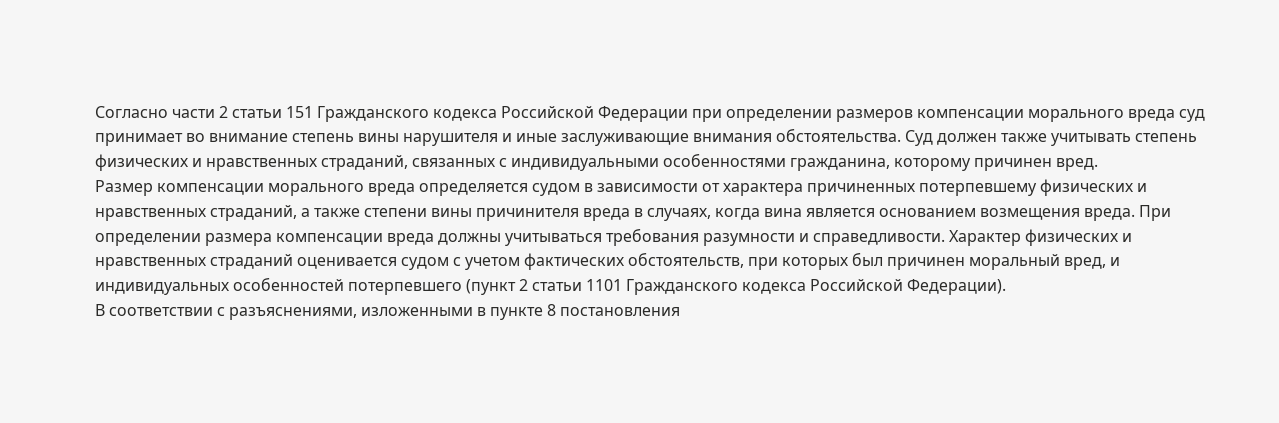Согласно части 2 статьи 151 Гражданского кодекса Российской Федерации при определении размеров компенсации морального вреда суд принимает во внимание степень вины нарушителя и иные заслуживающие внимания обстоятельства. Суд должен также учитывать степень физических и нравственных страданий, связанных с индивидуальными особенностями гражданина, которому причинен вред.
Размер компенсации морального вреда определяется судом в зависимости от характера причиненных потерпевшему физических и нравственных страданий, а также степени вины причинителя вреда в случаях, когда вина является основанием возмещения вреда. При определении размера компенсации вреда должны учитываться требования разумности и справедливости. Характер физических и нравственных страданий оценивается судом с учетом фактических обстоятельств, при которых был причинен моральный вред, и индивидуальных особенностей потерпевшего (пункт 2 статьи 1101 Гражданского кодекса Российской Федерации).
В соответствии с разъяснениями, изложенными в пункте 8 постановления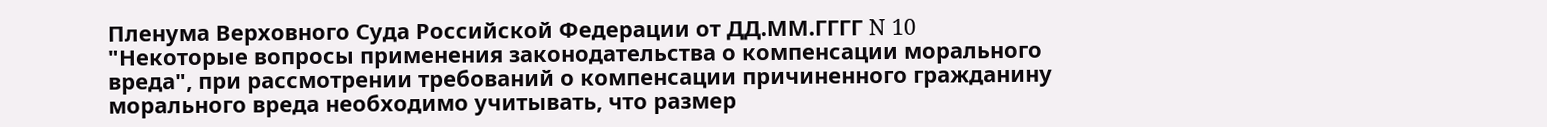Пленума Верховного Суда Российской Федерации от ДД.ММ.ГГГГ N 10 "Некоторые вопросы применения законодательства о компенсации морального вреда", при рассмотрении требований о компенсации причиненного гражданину морального вреда необходимо учитывать, что размер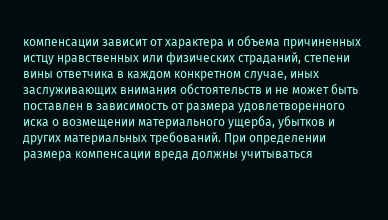компенсации зависит от характера и объема причиненных истцу нравственных или физических страданий, степени вины ответчика в каждом конкретном случае, иных заслуживающих внимания обстоятельств и не может быть поставлен в зависимость от размера удовлетворенного иска о возмещении материального ущерба, убытков и других материальных требований. При определении размера компенсации вреда должны учитываться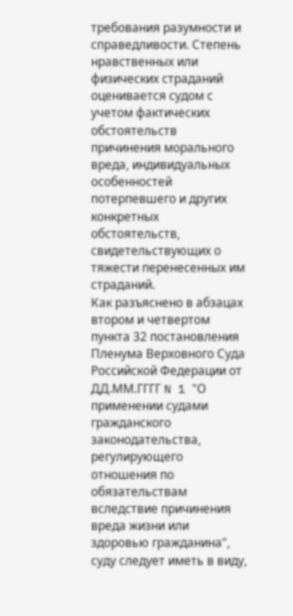требования разумности и справедливости. Степень нравственных или физических страданий оценивается судом с учетом фактических обстоятельств причинения морального вреда, индивидуальных особенностей потерпевшего и других конкретных обстоятельств, свидетельствующих о тяжести перенесенных им страданий.
Как разъяснено в абзацах втором и четвертом пункта 32 постановления Пленума Верховного Суда Российской Федерации от ДД.ММ.ГГГГ N 1 "О применении судами гражданского законодательства, регулирующего отношения по обязательствам вследствие причинения вреда жизни или здоровью гражданина", суду следует иметь в виду,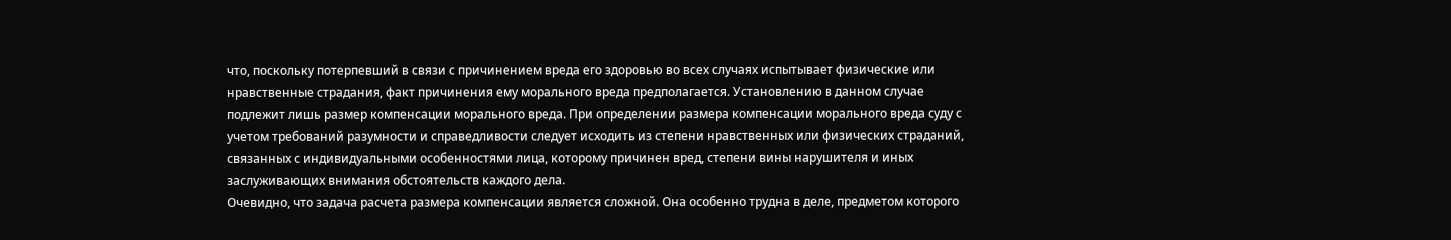что, поскольку потерпевший в связи с причинением вреда его здоровью во всех случаях испытывает физические или нравственные страдания, факт причинения ему морального вреда предполагается. Установлению в данном случае подлежит лишь размер компенсации морального вреда. При определении размера компенсации морального вреда суду с учетом требований разумности и справедливости следует исходить из степени нравственных или физических страданий, связанных с индивидуальными особенностями лица, которому причинен вред, степени вины нарушителя и иных заслуживающих внимания обстоятельств каждого дела.
Очевидно, что задача расчета размера компенсации является сложной. Она особенно трудна в деле, предметом которого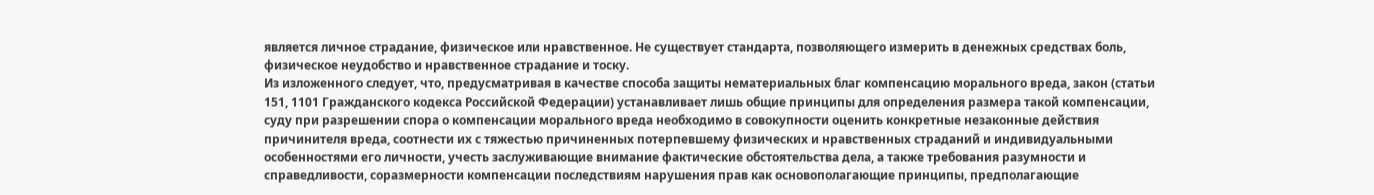является личное страдание, физическое или нравственное. Не существует стандарта, позволяющего измерить в денежных средствах боль, физическое неудобство и нравственное страдание и тоску.
Из изложенного следует, что, предусматривая в качестве способа защиты нематериальных благ компенсацию морального вреда, закон (статьи 151, 1101 Гражданского кодекса Российской Федерации) устанавливает лишь общие принципы для определения размера такой компенсации, суду при разрешении спора о компенсации морального вреда необходимо в совокупности оценить конкретные незаконные действия причинителя вреда, соотнести их с тяжестью причиненных потерпевшему физических и нравственных страданий и индивидуальными особенностями его личности, учесть заслуживающие внимание фактические обстоятельства дела, а также требования разумности и справедливости, соразмерности компенсации последствиям нарушения прав как основополагающие принципы, предполагающие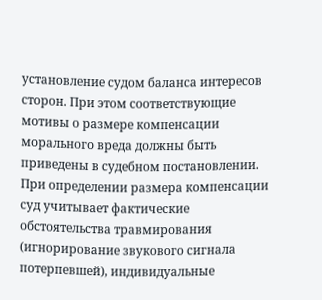установление судом баланса интересов сторон. При этом соответствующие мотивы о размере компенсации морального вреда должны быть приведены в судебном постановлении.
При определении размера компенсации суд учитывает фактические обстоятельства травмирования (игнорирование звукового сигнала потерпевшей), индивидуальные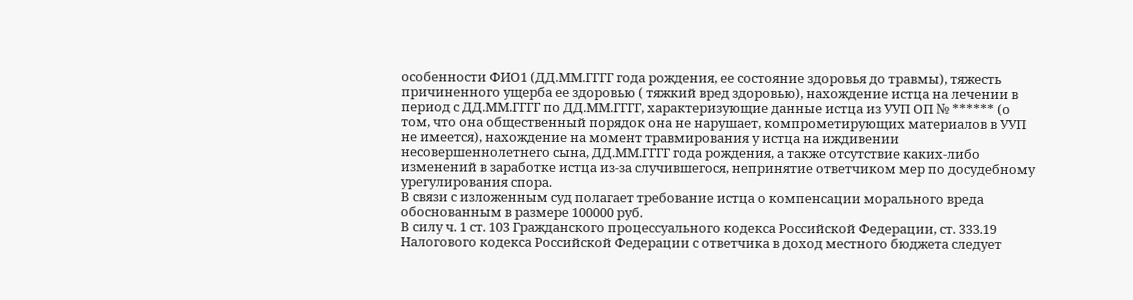особенности ФИО1 (ДД.ММ.ГГГГ года рождения, ее состояние здоровья до травмы), тяжесть причиненного ущерба ее здоровью ( тяжкий вред здоровью), нахождение истца на лечении в период с ДД.ММ.ГГГГ по ДД.ММ.ГГГГ, характеризующие данные истца из УУП ОП № ****** (о том, что она общественный порядок она не нарушает, компрометирующих материалов в УУП не имеется), нахождение на момент травмирования у истца на иждивении несовершеннолетнего сына, ДД.ММ.ГГГГ года рождения, а также отсутствие каких-либо изменений в заработке истца из-за случившегося, непринятие ответчиком мер по досудебному урегулирования спора.
В связи с изложенным суд полагает требование истца о компенсации морального вреда обоснованным в размере 100000 руб.
В силу ч. 1 ст. 103 Гражданского процессуального кодекса Российской Федерации, ст. 333.19 Налогового кодекса Российской Федерации с ответчика в доход местного бюджета следует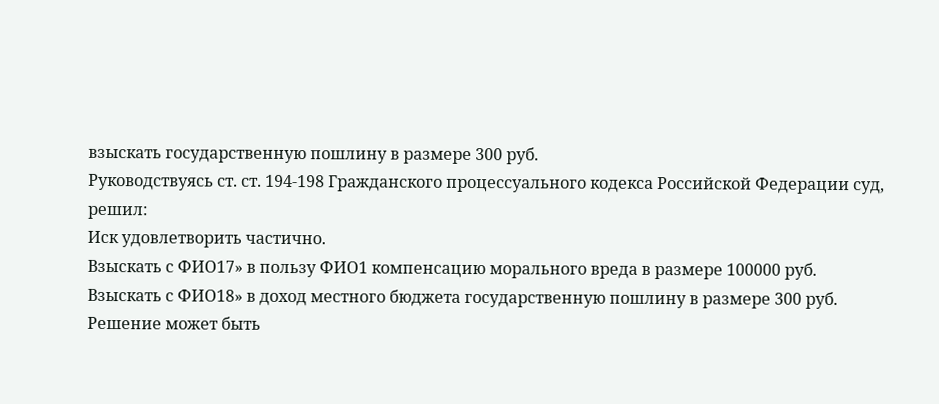взыскать государственную пошлину в размере 300 руб.
Руководствуясь ст. ст. 194-198 Гражданского процессуального кодекса Российской Федерации суд,
решил:
Иск удовлетворить частично.
Взыскать с ФИО17» в пользу ФИО1 компенсацию морального вреда в размере 100000 руб.
Взыскать с ФИО18» в доход местного бюджета государственную пошлину в размере 300 руб.
Решение может быть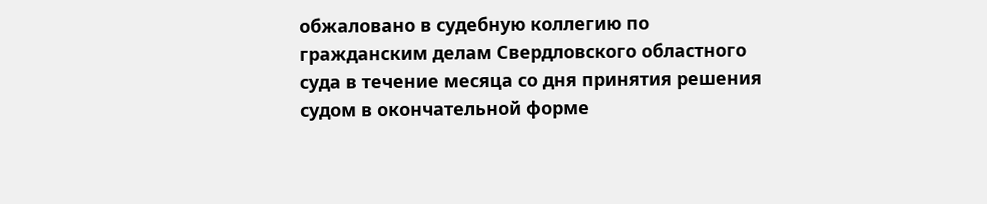обжаловано в судебную коллегию по гражданским делам Свердловского областного суда в течение месяца со дня принятия решения судом в окончательной форме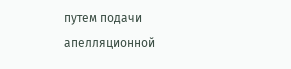путем подачи апелляционной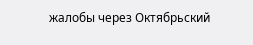жалобы через Октябрьский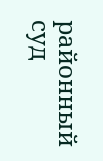районный суд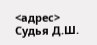<адрес>
Судья Д.Ш.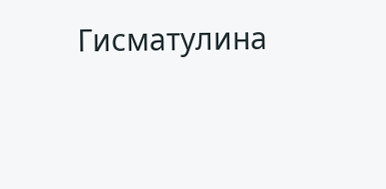Гисматулина